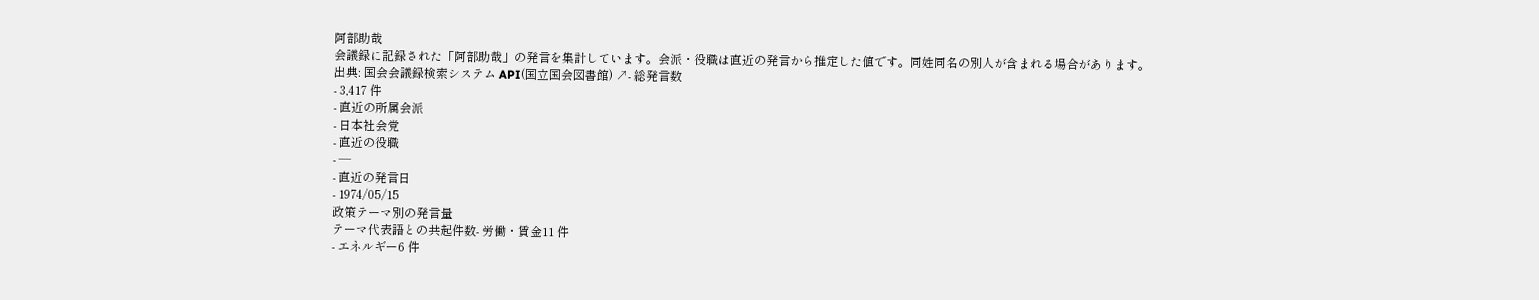阿部助哉
会議録に記録された「阿部助哉」の発言を集計しています。会派・役職は直近の発言から推定した値です。同姓同名の別人が含まれる場合があります。
出典: 国会会議録検索システム API(国立国会図書館) ↗- 総発言数
- 3,417 件
- 直近の所属会派
- 日本社会党
- 直近の役職
- —
- 直近の発言日
- 1974/05/15
政策テーマ別の発言量
テーマ代表語との共起件数- 労働・賃金11 件
- エネルギー6 件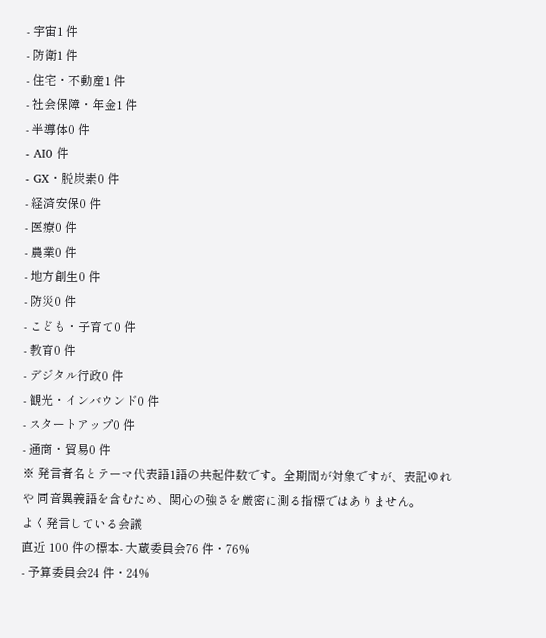- 宇宙1 件
- 防衛1 件
- 住宅・不動産1 件
- 社会保障・年金1 件
- 半導体0 件
- AI0 件
- GX・脱炭素0 件
- 経済安保0 件
- 医療0 件
- 農業0 件
- 地方創生0 件
- 防災0 件
- こども・子育て0 件
- 教育0 件
- デジタル行政0 件
- 観光・インバウンド0 件
- スタートアップ0 件
- 通商・貿易0 件
※ 発言者名とテーマ代表語1語の共起件数です。全期間が対象ですが、表記ゆれや 同音異義語を含むため、関心の強さを厳密に測る指標ではありません。
よく発言している会議
直近 100 件の標本- 大蔵委員会76 件・76%
- 予算委員会24 件・24%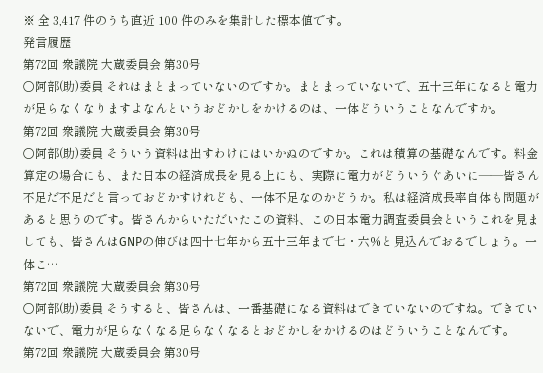※ 全 3,417 件のうち直近 100 件のみを集計した標本値です。
発言履歴
第72回 衆議院 大蔵委員会 第30号
○阿部(助)委員 それはまとまっていないのですか。まとまっていないで、五十三年になると電力が足らなくなりますよなんというおどかしをかけるのは、一体どういうことなんですか。
第72回 衆議院 大蔵委員会 第30号
○阿部(助)委員 そういう資料は出すわけにはいかぬのですか。これは積算の基礎なんです。料金算定の場合にも、また日本の経済成長を見る上にも、実際に電力がどういうぐあいに——皆さん不足だ不足だと言っておどかすけれども、一体不足なのかどうか。私は経済成長率自体も問題があると思うのです。皆さんからいただいたこの資料、この日本電力調査委員会というこれを見ましても、皆さんはGNPの伸びは四十七年から五十三年まで七・六%と見込んでおるでしょう。一体こ…
第72回 衆議院 大蔵委員会 第30号
○阿部(助)委員 そうすると、皆さんは、一番基礎になる資料はできていないのですね。できていないで、電力が足らなくなる足らなくなるとおどかしをかけるのはどういうことなんです。
第72回 衆議院 大蔵委員会 第30号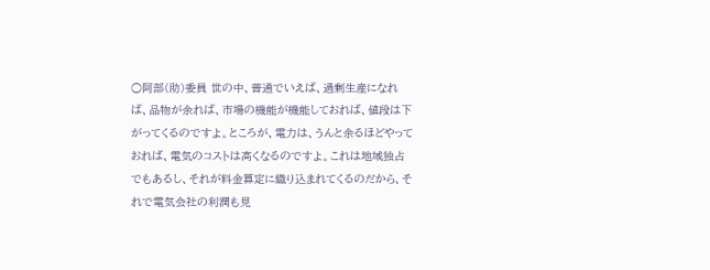○阿部(助)委員 世の中、普通でいえば、過剰生産になれば、品物が余れば、市場の機能が機能しておれば、値段は下がってくるのですよ。ところが、電力は、うんと余るほどやっておれば、電気のコストは高くなるのですよ。これは地域独占でもあるし、それが料金算定に織り込まれてくるのだから、それで電気会社の利潤も見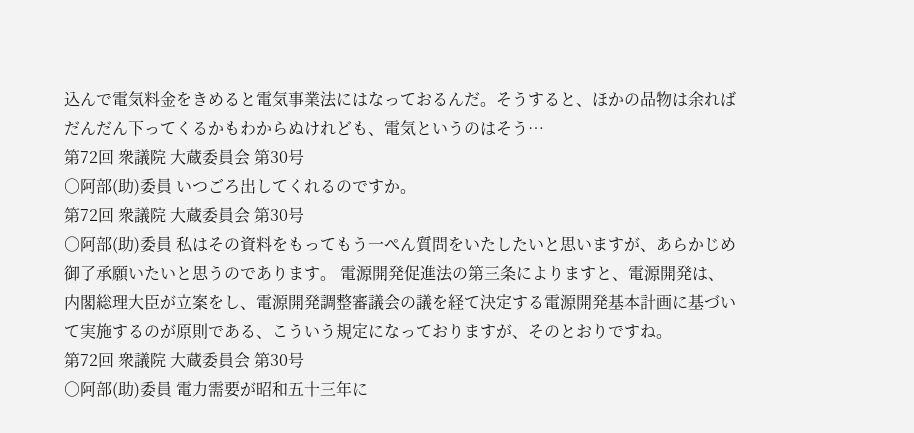込んで電気料金をきめると電気事業法にはなっておるんだ。そうすると、ほかの品物は余ればだんだん下ってくるかもわからぬけれども、電気というのはそう…
第72回 衆議院 大蔵委員会 第30号
○阿部(助)委員 いつごろ出してくれるのですか。
第72回 衆議院 大蔵委員会 第30号
○阿部(助)委員 私はその資料をもってもう一ぺん質問をいたしたいと思いますが、あらかじめ御了承願いたいと思うのであります。 電源開発促進法の第三条によりますと、電源開発は、内閣総理大臣が立案をし、電源開発調整審議会の議を経て決定する電源開発基本計画に基づいて実施するのが原則である、こういう規定になっておりますが、そのとおりですね。
第72回 衆議院 大蔵委員会 第30号
○阿部(助)委員 電力需要が昭和五十三年に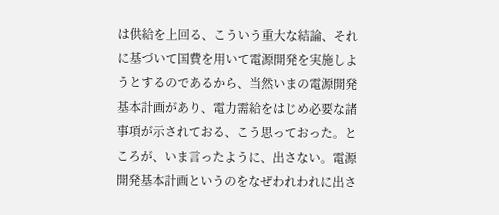は供給を上回る、こういう重大な結論、それに基づいて国費を用いて電源開発を実施しようとするのであるから、当然いまの電源開発基本計画があり、電力需給をはじめ必要な諸事項が示されておる、こう思っておった。ところが、いま言ったように、出さない。電源開発基本計画というのをなぜわれわれに出さ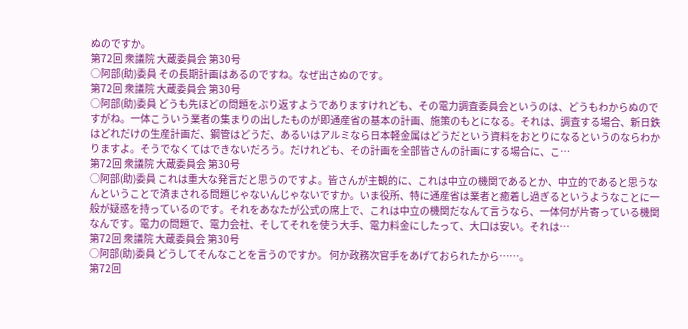ぬのですか。
第72回 衆議院 大蔵委員会 第30号
○阿部(助)委員 その長期計画はあるのですね。なぜ出さぬのです。
第72回 衆議院 大蔵委員会 第30号
○阿部(助)委員 どうも先ほどの問題をぶり返すようでありますけれども、その電力調査委員会というのは、どうもわからぬのですがね。一体こういう業者の集まりの出したものが即通産省の基本の計画、施策のもとになる。それは、調査する場合、新日鉄はどれだけの生産計画だ、鋼管はどうだ、あるいはアルミなら日本軽金属はどうだという資料をおとりになるというのならわかりますよ。そうでなくてはできないだろう。だけれども、その計画を全部皆さんの計画にする場合に、こ…
第72回 衆議院 大蔵委員会 第30号
○阿部(助)委員 これは重大な発言だと思うのですよ。皆さんが主観的に、これは中立の機関であるとか、中立的であると思うなんということで済まされる問題じゃないんじゃないですか。いま役所、特に通産省は業者と癒着し過ぎるというようなことに一般が疑惑を持っているのです。それをあなたが公式の席上で、これは中立の機関だなんて言うなら、一体何が片寄っている機関なんです。電力の問題で、電力会社、そしてそれを使う大手、電力料金にしたって、大口は安い。それは…
第72回 衆議院 大蔵委員会 第30号
○阿部(助)委員 どうしてそんなことを言うのですか。 何か政務次官手をあげておられたから……。
第72回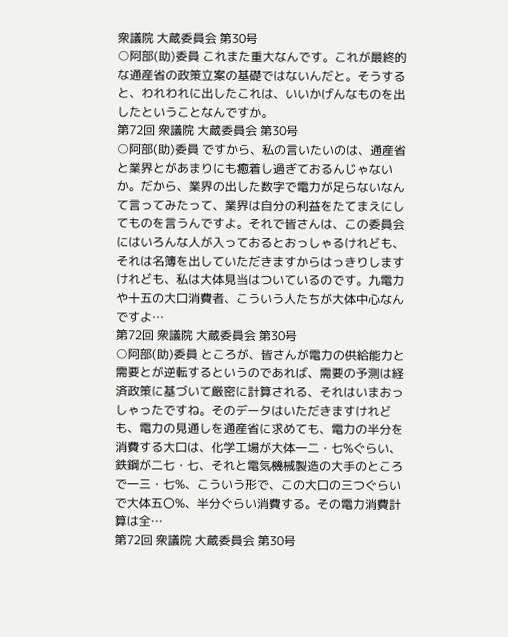衆議院 大蔵委員会 第30号
○阿部(助)委員 これまた重大なんです。これが最終的な通産省の政策立案の基礎ではないんだと。そうすると、われわれに出したこれは、いいかげんなものを出したということなんですか。
第72回 衆議院 大蔵委員会 第30号
○阿部(助)委員 ですから、私の言いたいのは、通産省と業界とがあまりにも癒着し過ぎておるんじゃないか。だから、業界の出した数字で電力が足らないなんて言ってみたって、業界は自分の利益をたてまえにしてものを言うんですよ。それで皆さんは、この委員会にはいろんな人が入っておるとおっしゃるけれども、それは名簿を出していただきますからはっきりしますけれども、私は大体見当はついているのです。九電力や十五の大口消費者、こういう人たちが大体中心なんですよ…
第72回 衆議院 大蔵委員会 第30号
○阿部(助)委員 ところが、皆さんが電力の供給能力と需要とが逆転するというのであれば、需要の予測は経済政策に基づいて厳密に計算される、それはいまおっしゃったですね。そのデータはいただきますけれども、電力の見通しを通産省に求めても、電力の半分を消費する大口は、化学工場が大体一二・七%ぐらい、鉄鋼が二七・七、それと電気機械製造の大手のところで一三・七%、こういう形で、この大口の三つぐらいで大体五〇%、半分ぐらい消費する。その電力消費計算は全…
第72回 衆議院 大蔵委員会 第30号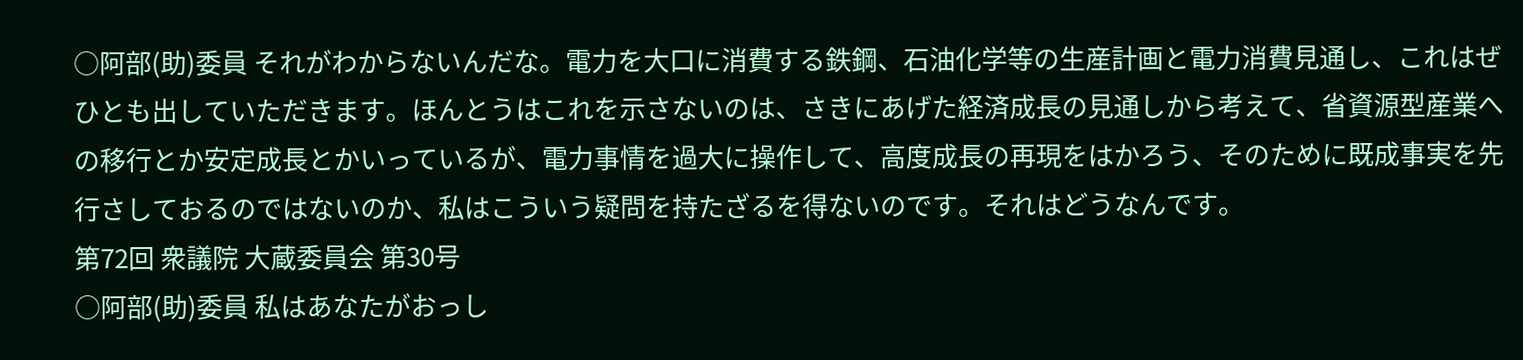○阿部(助)委員 それがわからないんだな。電力を大口に消費する鉄鋼、石油化学等の生産計画と電力消費見通し、これはぜひとも出していただきます。ほんとうはこれを示さないのは、さきにあげた経済成長の見通しから考えて、省資源型産業への移行とか安定成長とかいっているが、電力事情を過大に操作して、高度成長の再現をはかろう、そのために既成事実を先行さしておるのではないのか、私はこういう疑問を持たざるを得ないのです。それはどうなんです。
第72回 衆議院 大蔵委員会 第30号
○阿部(助)委員 私はあなたがおっし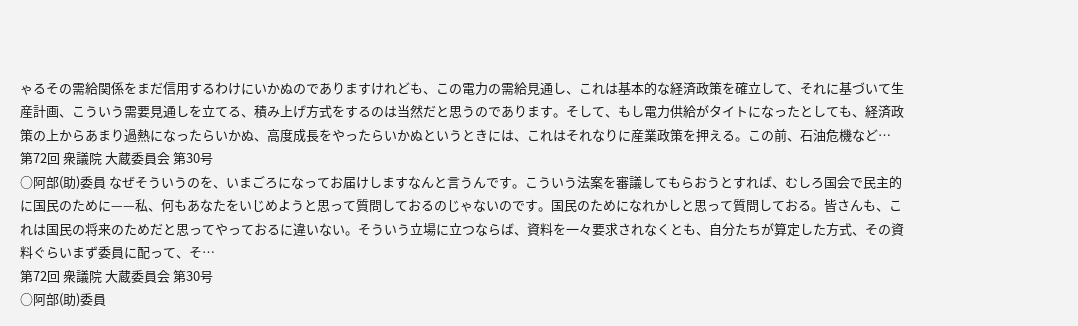ゃるその需給関係をまだ信用するわけにいかぬのでありますけれども、この電力の需給見通し、これは基本的な経済政策を確立して、それに基づいて生産計画、こういう需要見通しを立てる、積み上げ方式をするのは当然だと思うのであります。そして、もし電力供給がタイトになったとしても、経済政策の上からあまり過熱になったらいかぬ、高度成長をやったらいかぬというときには、これはそれなりに産業政策を押える。この前、石油危機など…
第72回 衆議院 大蔵委員会 第30号
○阿部(助)委員 なぜそういうのを、いまごろになってお届けしますなんと言うんです。こういう法案を審議してもらおうとすれば、むしろ国会で民主的に国民のために——私、何もあなたをいじめようと思って質問しておるのじゃないのです。国民のためになれかしと思って質問しておる。皆さんも、これは国民の将来のためだと思ってやっておるに違いない。そういう立場に立つならば、資料を一々要求されなくとも、自分たちが算定した方式、その資料ぐらいまず委員に配って、そ…
第72回 衆議院 大蔵委員会 第30号
○阿部(助)委員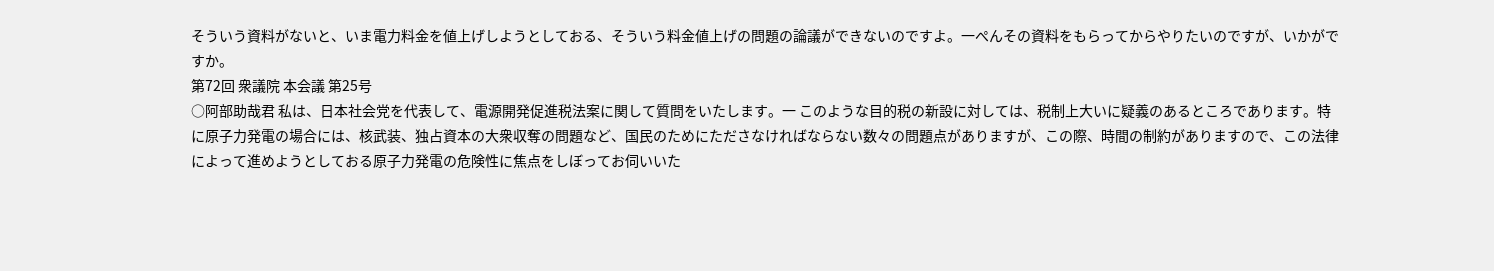そういう資料がないと、いま電力料金を値上げしようとしておる、そういう料金値上げの問題の論議ができないのですよ。一ぺんその資料をもらってからやりたいのですが、いかがですか。
第72回 衆議院 本会議 第25号
○阿部助哉君 私は、日本社会党を代表して、電源開発促進税法案に関して質問をいたします。一 このような目的税の新設に対しては、税制上大いに疑義のあるところであります。特に原子力発電の場合には、核武装、独占資本の大衆収奪の問題など、国民のためにたださなければならない数々の問題点がありますが、この際、時間の制約がありますので、この法律によって進めようとしておる原子力発電の危険性に焦点をしぼってお伺いいた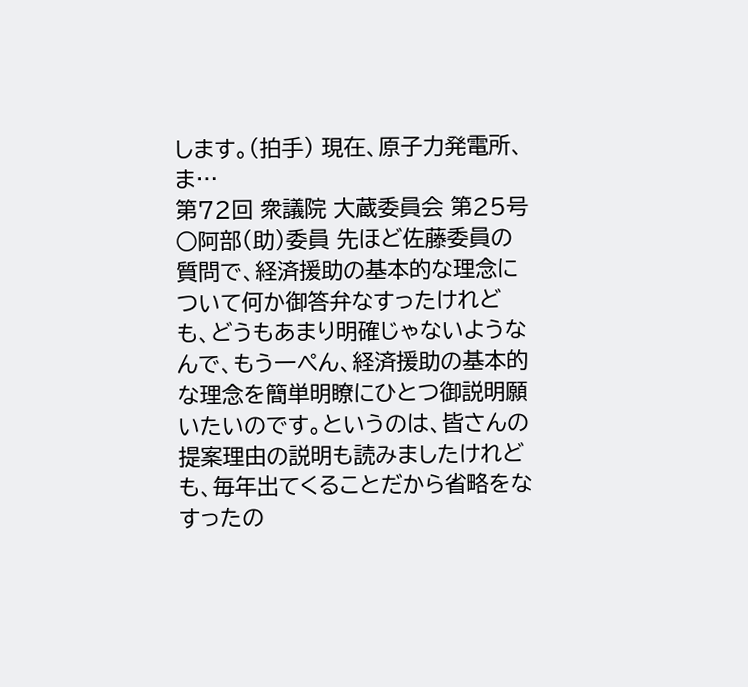します。(拍手) 現在、原子力発電所、ま…
第72回 衆議院 大蔵委員会 第25号
○阿部(助)委員 先ほど佐藤委員の質問で、経済援助の基本的な理念について何か御答弁なすったけれども、どうもあまり明確じゃないようなんで、もう一ぺん、経済援助の基本的な理念を簡単明瞭にひとつ御説明願いたいのです。というのは、皆さんの提案理由の説明も読みましたけれども、毎年出てくることだから省略をなすったの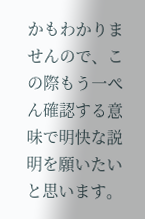かもわかりませんので、この際もう一ぺん確認する意味で明快な説明を願いたいと思います。